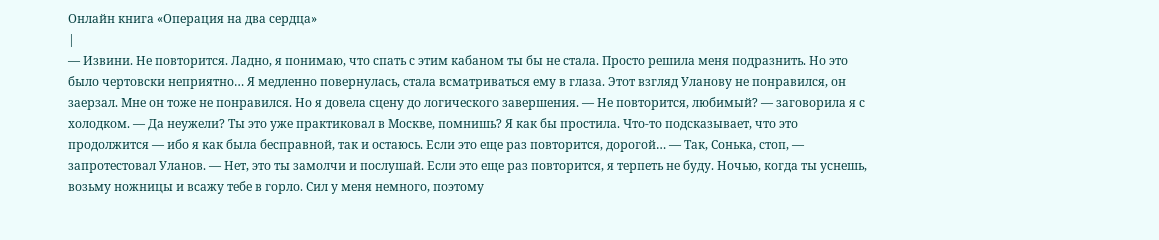Онлайн книга «Операция на два сердца»
|
— Извини. Не повторится. Ладно, я понимаю, что спать с этим кабаном ты бы не стала. Просто решила меня подразнить. Но это было чертовски неприятно… Я медленно повернулась, стала всматриваться ему в глаза. Этот взгляд Уланову не понравился, он заерзал. Мне он тоже не понравился. Но я довела сцену до логического завершения. — Не повторится, любимый? — заговорила я с холодком. — Да неужели? Ты это уже практиковал в Москве, помнишь? Я как бы простила. Что-то подсказывает, что это продолжится — ибо я как была бесправной, так и остаюсь. Если это еще раз повторится, дорогой… — Так, Сонька, стоп, — запротестовал Уланов. — Нет, это ты замолчи и послушай. Если это еще раз повторится, я терпеть не буду. Ночью, когда ты уснешь, возьму ножницы и всажу тебе в горло. Сил у меня немного, поэтому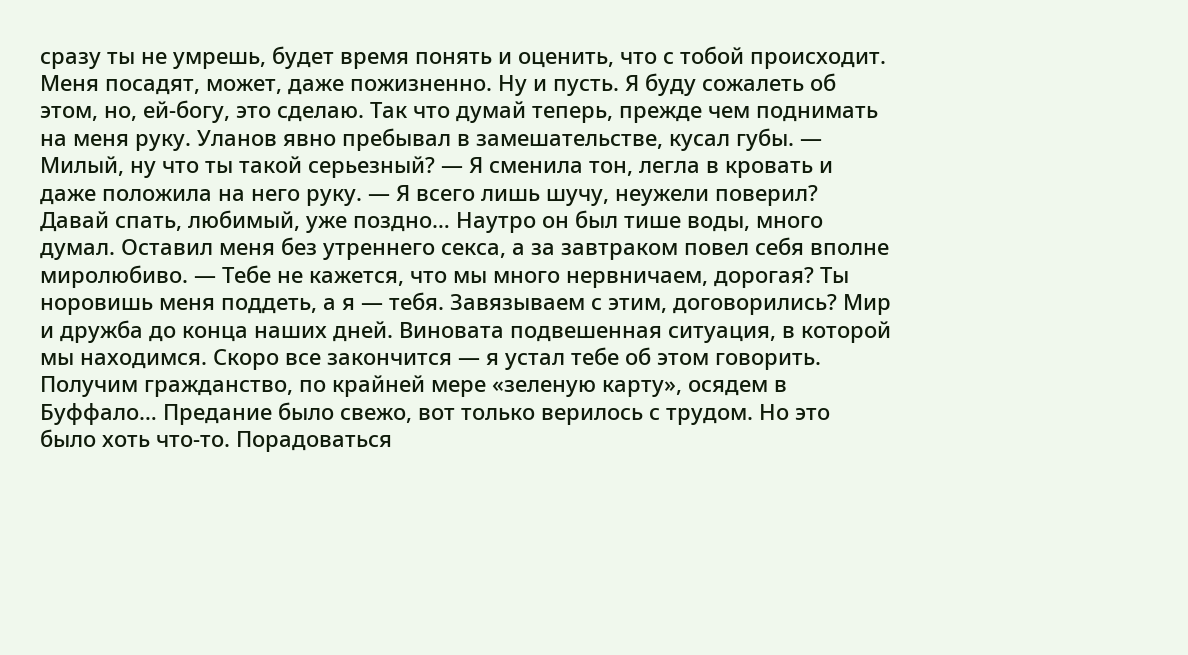сразу ты не умрешь, будет время понять и оценить, что с тобой происходит. Меня посадят, может, даже пожизненно. Ну и пусть. Я буду сожалеть об этом, но, ей-богу, это сделаю. Так что думай теперь, прежде чем поднимать на меня руку. Уланов явно пребывал в замешательстве, кусал губы. — Милый, ну что ты такой серьезный? — Я сменила тон, легла в кровать и даже положила на него руку. — Я всего лишь шучу, неужели поверил? Давай спать, любимый, уже поздно… Наутро он был тише воды, много думал. Оставил меня без утреннего секса, а за завтраком повел себя вполне миролюбиво. — Тебе не кажется, что мы много нервничаем, дорогая? Ты норовишь меня поддеть, а я — тебя. Завязываем с этим, договорились? Мир и дружба до конца наших дней. Виновата подвешенная ситуация, в которой мы находимся. Скоро все закончится — я устал тебе об этом говорить. Получим гражданство, по крайней мере «зеленую карту», осядем в Буффало… Предание было свежо, вот только верилось с трудом. Но это было хоть что-то. Порадоваться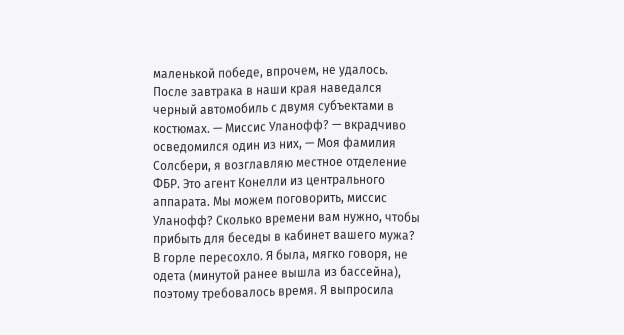маленькой победе, впрочем, не удалось. После завтрака в наши края наведался черный автомобиль с двумя субъектами в костюмах. — Миссис Уланофф? — вкрадчиво осведомился один из них, — Моя фамилия Солсбери, я возглавляю местное отделение ФБР. Это агент Конелли из центрального аппарата. Мы можем поговорить, миссис Уланофф? Сколько времени вам нужно, чтобы прибыть для беседы в кабинет вашего мужа? В горле пересохло. Я была, мягко говоря, не одета (минутой ранее вышла из бассейна), поэтому требовалось время. Я выпросила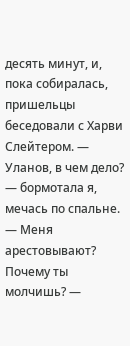десять минут, и, пока собиралась, пришельцы беседовали с Харви Слейтером. — Уланов, в чем дело? — бормотала я, мечась по спальне. — Меня арестовывают? Почему ты молчишь? —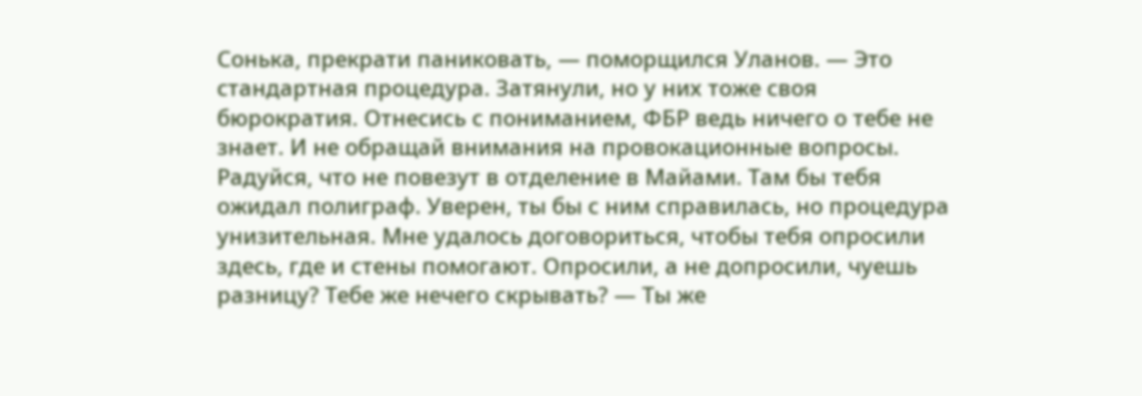Сонька, прекрати паниковать, — поморщился Уланов. — Это стандартная процедура. Затянули, но у них тоже своя бюрократия. Отнесись с пониманием, ФБР ведь ничего о тебе не знает. И не обращай внимания на провокационные вопросы. Радуйся, что не повезут в отделение в Майами. Там бы тебя ожидал полиграф. Уверен, ты бы с ним справилась, но процедура унизительная. Мне удалось договориться, чтобы тебя опросили здесь, где и стены помогают. Опросили, а не допросили, чуешь разницу? Тебе же нечего скрывать? — Ты же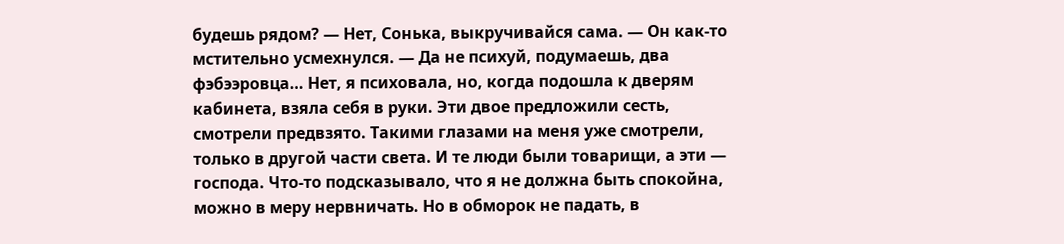будешь рядом? — Нет, Сонька, выкручивайся сама. — Он как-то мстительно усмехнулся. — Да не психуй, подумаешь, два фэбээровца… Нет, я психовала, но, когда подошла к дверям кабинета, взяла себя в руки. Эти двое предложили сесть, смотрели предвзято. Такими глазами на меня уже смотрели, только в другой части света. И те люди были товарищи, а эти — господа. Что-то подсказывало, что я не должна быть спокойна, можно в меру нервничать. Но в обморок не падать, в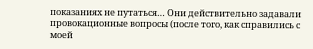показаниях не путаться… Они действительно задавали провокационные вопросы (после того, как справились с моей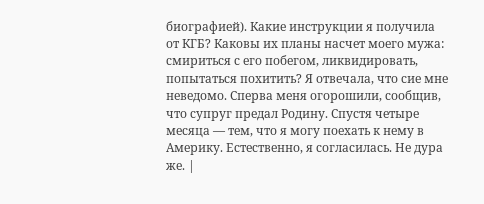биографией). Какие инструкции я получила от КГБ? Каковы их планы насчет моего мужа: смириться с его побегом, ликвидировать, попытаться похитить? Я отвечала, что сие мне неведомо. Сперва меня огорошили, сообщив, что супруг предал Родину. Спустя четыре месяца — тем, что я могу поехать к нему в Америку. Естественно, я согласилась. Не дура же. |